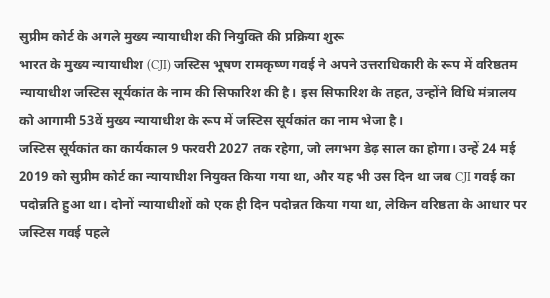सुप्रीम कोर्ट के अगले मुख्य न्यायाधीश की नियुक्ति की प्रक्रिया शुरू
भारत के मुख्य न्यायाधीश (CJI) जस्टिस भूषण रामकृष्ण गवई ने अपने उत्तराधिकारी के रूप में वरिष्ठतम न्यायाधीश जस्टिस सूर्यकांत के नाम की सिफारिश की है। इस सिफारिश के तहत, उन्होंने विधि मंत्रालय को आगामी 53वें मुख्य न्यायाधीश के रूप में जस्टिस सूर्यकांत का नाम भेजा है।
जस्टिस सूर्यकांत का कार्यकाल 9 फरवरी 2027 तक रहेगा, जो लगभग डेढ़ साल का होगा। उन्हें 24 मई 2019 को सुप्रीम कोर्ट का न्यायाधीश नियुक्त किया गया था, और यह भी उस दिन था जब CJI गवई का पदोन्नति हुआ था। दोनों न्यायाधीशों को एक ही दिन पदोन्नत किया गया था, लेकिन वरिष्ठता के आधार पर जस्टिस गवई पहले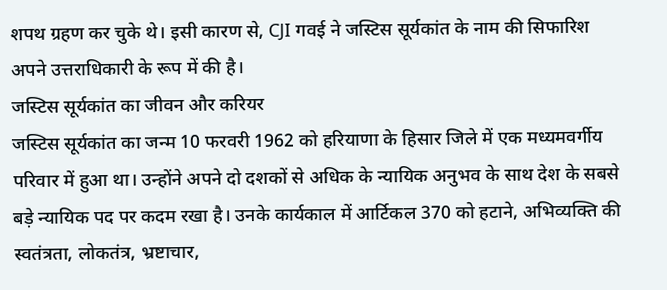शपथ ग्रहण कर चुके थे। इसी कारण से, CJI गवई ने जस्टिस सूर्यकांत के नाम की सिफारिश अपने उत्तराधिकारी के रूप में की है।
जस्टिस सूर्यकांत का जीवन और करियर
जस्टिस सूर्यकांत का जन्म 10 फरवरी 1962 को हरियाणा के हिसार जिले में एक मध्यमवर्गीय परिवार में हुआ था। उन्होंने अपने दो दशकों से अधिक के न्यायिक अनुभव के साथ देश के सबसे बड़े न्यायिक पद पर कदम रखा है। उनके कार्यकाल में आर्टिकल 370 को हटाने, अभिव्यक्ति की स्वतंत्रता, लोकतंत्र, भ्रष्टाचार,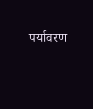पर्यावरण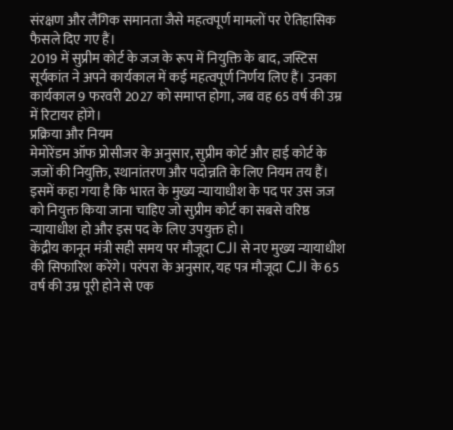संरक्षण और लैंगिक समानता जैसे महत्वपूर्ण मामलों पर ऐतिहासिक फैसले दिए गए हैं।
2019 में सुप्रीम कोर्ट के जज के रूप में नियुक्ति के बाद, जस्टिस सूर्यकांत ने अपने कार्यकाल में कई महत्वपूर्ण निर्णय लिए हैं। उनका कार्यकाल 9 फरवरी 2027 को समाप्त होगा, जब वह 65 वर्ष की उम्र में रिटायर होंगे।
प्रक्रिया और नियम
मेमोरेंडम ऑफ प्रोसीजर के अनुसार, सुप्रीम कोर्ट और हाई कोर्ट के जजों की नियुक्ति, स्थानांतरण और पदोन्नति के लिए नियम तय हैं। इसमें कहा गया है कि भारत के मुख्य न्यायाधीश के पद पर उस जज को नियुक्त किया जाना चाहिए जो सुप्रीम कोर्ट का सबसे वरिष्ठ न्यायाधीश हो और इस पद के लिए उपयुक्त हो।
केंद्रीय कानून मंत्री सही समय पर मौजूदा CJI से नए मुख्य न्यायाधीश की सिफारिश करेंगे। परंपरा के अनुसार, यह पत्र मौजूदा CJI के 65 वर्ष की उम्र पूरी होने से एक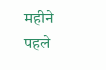महीने पहले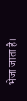भेजा जाता है।